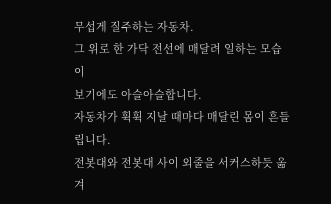무섭게 질주하는 자동차.
그 위로 한 가닥 전선에 매달려 일하는 모습이
보기에도 아슬아슬합니다.
자동차가 휙휙 지날 때마다 매달린 몸이 흔들립니다.
전봇대와 전봇대 사이 외줄을 서커스하듯 옮겨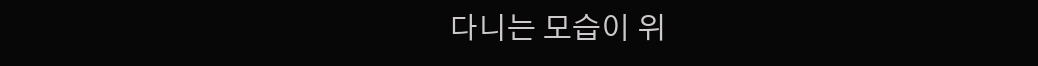다니는 모습이 위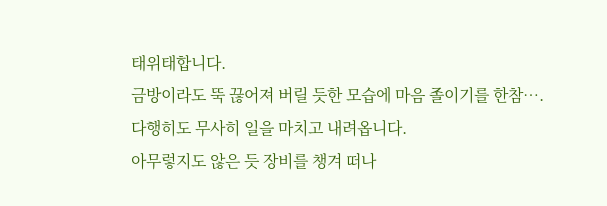태위태합니다.
금방이라도 뚝 끊어져 버릴 듯한 모습에 마음 졸이기를 한참….
다행히도 무사히 일을 마치고 내려옵니다.
아무렇지도 않은 듯 장비를 챙겨 떠나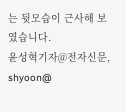는 뒷모습이 근사해 보였습니다.
윤성혁기자@전자신문, shyoon@